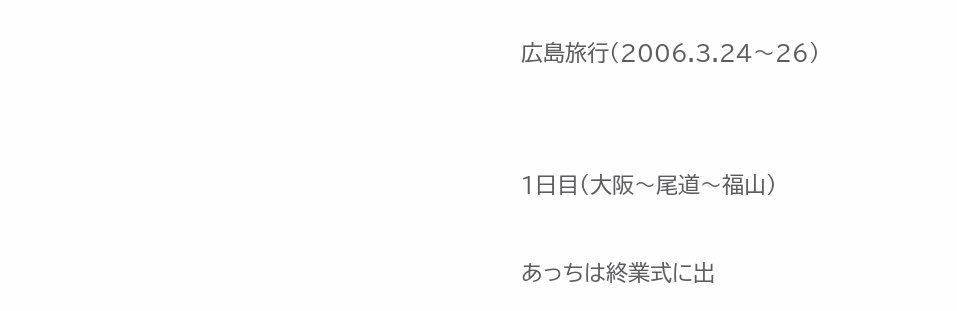広島旅行(2006.3.24〜26)


1日目(大阪〜尾道〜福山)

あっちは終業式に出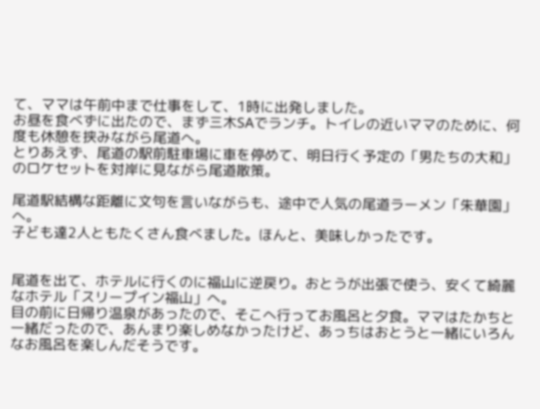て、ママは午前中まで仕事をして、1時に出発しました。
お昼を食べずに出たので、まず三木SAでランチ。トイレの近いママのために、何度も休憩を挟みながら尾道へ。
とりあえず、尾道の駅前駐車場に車を停めて、明日行く予定の「男たちの大和」のロケセットを対岸に見ながら尾道散策。

尾道駅結構な距離に文句を言いながらも、途中で人気の尾道ラーメン「朱華園」へ。
子ども達2人ともたくさん食べました。ほんと、美味しかったです。


尾道を出て、ホテルに行くのに福山に逆戻り。おとうが出張で使う、安くて綺麗なホテル「スリープイン福山」へ。
目の前に日帰り温泉があったので、そこへ行ってお風呂と夕食。ママはたかちと一緒だったので、あんまり楽しめなかったけど、あっちはおとうと一緒にいろんなお風呂を楽しんだそうです。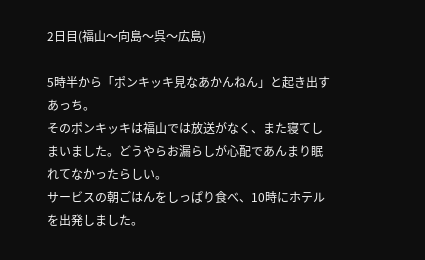2日目(福山〜向島〜呉〜広島)

5時半から「ポンキッキ見なあかんねん」と起き出すあっち。
そのポンキッキは福山では放送がなく、また寝てしまいました。どうやらお漏らしが心配であんまり眠れてなかったらしい。
サービスの朝ごはんをしっぱり食べ、10時にホテルを出発しました。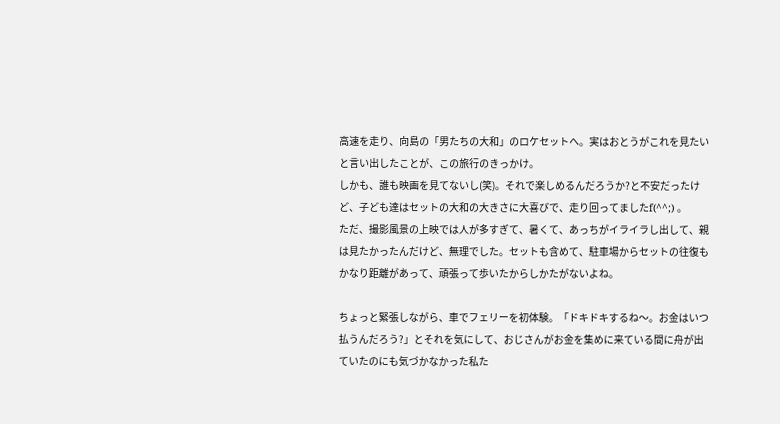高速を走り、向島の「男たちの大和」のロケセットへ。実はおとうがこれを見たいと言い出したことが、この旅行のきっかけ。
しかも、誰も映画を見てないし(笑)。それで楽しめるんだろうか?と不安だったけど、子ども達はセットの大和の大きさに大喜びで、走り回ってましたf(^^;) 。
ただ、撮影風景の上映では人が多すぎて、暑くて、あっちがイライラし出して、親は見たかったんだけど、無理でした。セットも含めて、駐車場からセットの往復もかなり距離があって、頑張って歩いたからしかたがないよね。

ちょっと緊張しながら、車でフェリーを初体験。「ドキドキするね〜。お金はいつ払うんだろう?」とそれを気にして、おじさんがお金を集めに来ている間に舟が出ていたのにも気づかなかった私た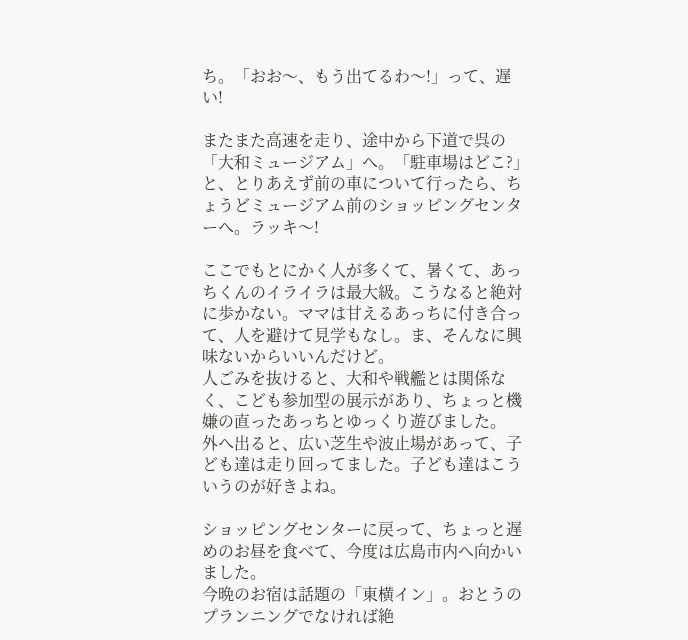ち。「おお〜、もう出てるわ〜!」って、遅い!

またまた高速を走り、途中から下道で呉の「大和ミュージアム」へ。「駐車場はどこ?」と、とりあえず前の車について行ったら、ちょうどミュージアム前のショッピングセンターへ。ラッキ〜!

ここでもとにかく人が多くて、暑くて、あっちくんのイライラは最大級。こうなると絶対に歩かない。ママは甘えるあっちに付き合って、人を避けて見学もなし。ま、そんなに興味ないからいいんだけど。
人ごみを抜けると、大和や戦艦とは関係なく、こども参加型の展示があり、ちょっと機嫌の直ったあっちとゆっくり遊びました。
外へ出ると、広い芝生や波止場があって、子ども達は走り回ってました。子ども達はこういうのが好きよね。

ショッピングセンターに戻って、ちょっと遅めのお昼を食べて、今度は広島市内へ向かいました。
今晩のお宿は話題の「東横イン」。おとうのプランニングでなければ絶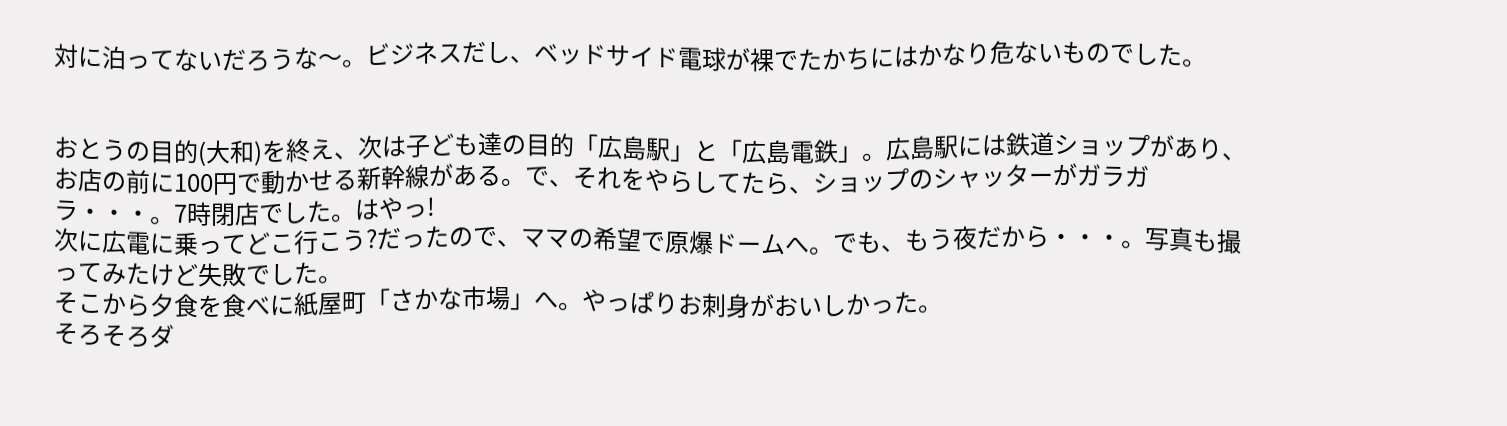対に泊ってないだろうな〜。ビジネスだし、ベッドサイド電球が裸でたかちにはかなり危ないものでした。


おとうの目的(大和)を終え、次は子ども達の目的「広島駅」と「広島電鉄」。広島駅には鉄道ショップがあり、お店の前に100円で動かせる新幹線がある。で、それをやらしてたら、ショップのシャッターがガラガラ・・・。7時閉店でした。はやっ!
次に広電に乗ってどこ行こう?だったので、ママの希望で原爆ドームへ。でも、もう夜だから・・・。写真も撮ってみたけど失敗でした。
そこから夕食を食べに紙屋町「さかな市場」へ。やっぱりお刺身がおいしかった。
そろそろダ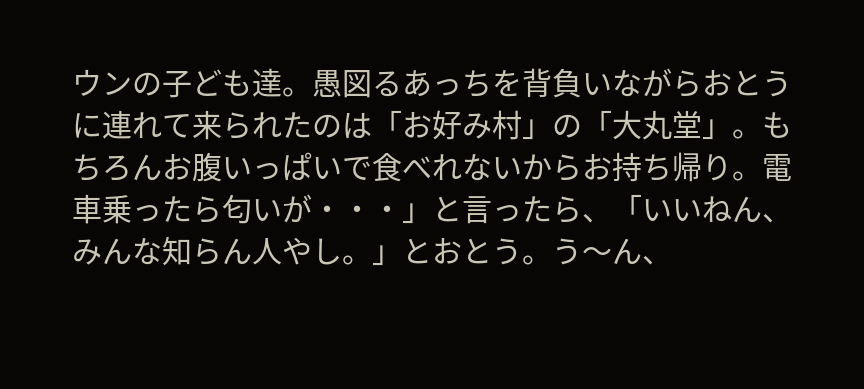ウンの子ども達。愚図るあっちを背負いながらおとうに連れて来られたのは「お好み村」の「大丸堂」。もちろんお腹いっぱいで食べれないからお持ち帰り。電車乗ったら匂いが・・・」と言ったら、「いいねん、みんな知らん人やし。」とおとう。う〜ん、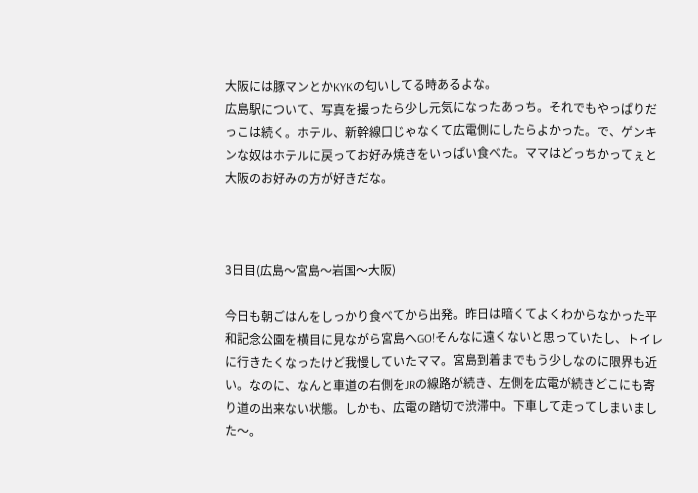大阪には豚マンとかKYKの匂いしてる時あるよな。
広島駅について、写真を撮ったら少し元気になったあっち。それでもやっぱりだっこは続く。ホテル、新幹線口じゃなくて広電側にしたらよかった。で、ゲンキンな奴はホテルに戻ってお好み焼きをいっぱい食べた。ママはどっちかってぇと大阪のお好みの方が好きだな。



3日目(広島〜宮島〜岩国〜大阪)

今日も朝ごはんをしっかり食べてから出発。昨日は暗くてよくわからなかった平和記念公園を横目に見ながら宮島へGO!そんなに遠くないと思っていたし、トイレに行きたくなったけど我慢していたママ。宮島到着までもう少しなのに限界も近い。なのに、なんと車道の右側をJRの線路が続き、左側を広電が続きどこにも寄り道の出来ない状態。しかも、広電の踏切で渋滞中。下車して走ってしまいました〜。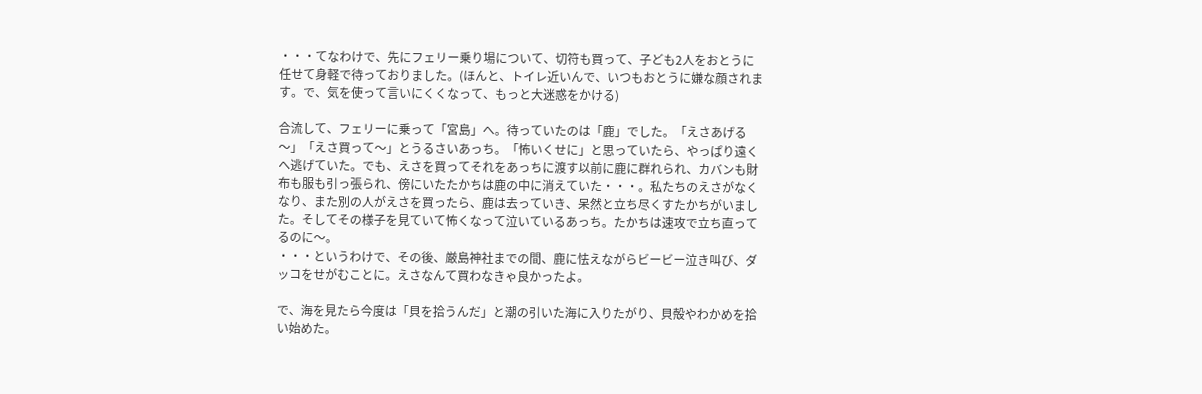・・・てなわけで、先にフェリー乗り場について、切符も買って、子ども2人をおとうに任せて身軽で待っておりました。(ほんと、トイレ近いんで、いつもおとうに嫌な顔されます。で、気を使って言いにくくなって、もっと大迷惑をかける)

合流して、フェリーに乗って「宮島」へ。待っていたのは「鹿」でした。「えさあげる〜」「えさ買って〜」とうるさいあっち。「怖いくせに」と思っていたら、やっぱり遠くへ逃げていた。でも、えさを買ってそれをあっちに渡す以前に鹿に群れられ、カバンも財布も服も引っ張られ、傍にいたたかちは鹿の中に消えていた・・・。私たちのえさがなくなり、また別の人がえさを買ったら、鹿は去っていき、呆然と立ち尽くすたかちがいました。そしてその様子を見ていて怖くなって泣いているあっち。たかちは速攻で立ち直ってるのに〜。
・・・というわけで、その後、厳島神社までの間、鹿に怯えながらビービー泣き叫び、ダッコをせがむことに。えさなんて買わなきゃ良かったよ。

で、海を見たら今度は「貝を拾うんだ」と潮の引いた海に入りたがり、貝殻やわかめを拾い始めた。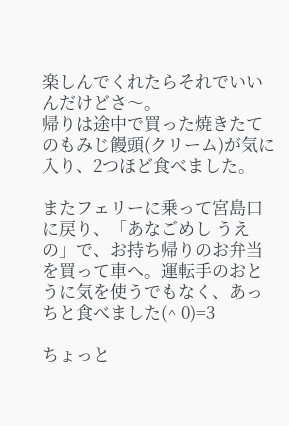楽しんでくれたらそれでいいんだけどさ〜。
帰りは途中で買った焼きたてのもみじ饅頭(クリーム)が気に入り、2つほど食べました。

またフェリーに乗って宮島口に戻り、「あなごめし うえの」で、お持ち帰りのお弁当を買って車へ。運転手のおとうに気を使うでもなく、あっちと食べました(^ 0)=3

ちょっと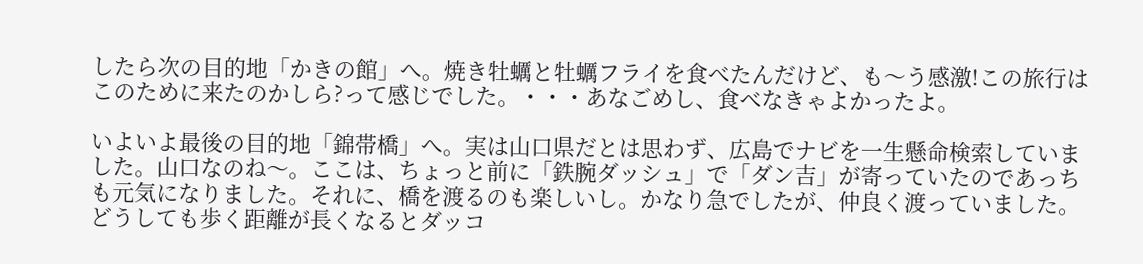したら次の目的地「かきの館」へ。焼き牡蠣と牡蠣フライを食べたんだけど、も〜う感激!この旅行はこのために来たのかしら?って感じでした。・・・あなごめし、食べなきゃよかったよ。

いよいよ最後の目的地「錦帯橋」へ。実は山口県だとは思わず、広島でナビを一生懸命検索していました。山口なのね〜。ここは、ちょっと前に「鉄腕ダッシュ」で「ダン吉」が寄っていたのであっちも元気になりました。それに、橋を渡るのも楽しいし。かなり急でしたが、仲良く渡っていました。
どうしても歩く距離が長くなるとダッコ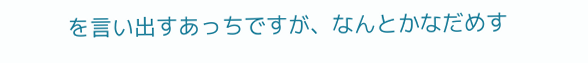を言い出すあっちですが、なんとかなだめす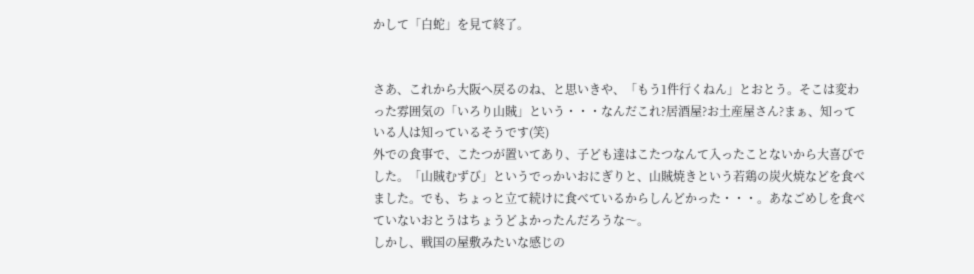かして「白蛇」を見て終了。


さあ、これから大阪へ戻るのね、と思いきや、「もう1件行くねん」とおとう。そこは変わった雰囲気の「いろり山賊」という・・・なんだこれ?居酒屋?お土産屋さん?まぁ、知っている人は知っているそうです(笑)
外での食事で、こたつが置いてあり、子ども達はこたつなんて入ったことないから大喜びでした。「山賊むずび」というでっかいおにぎりと、山賊焼きという若鶏の炭火焼などを食べました。でも、ちょっと立て続けに食べているからしんどかった・・・。あなごめしを食べていないおとうはちょうどよかったんだろうな〜。
しかし、戦国の屋敷みたいな感じの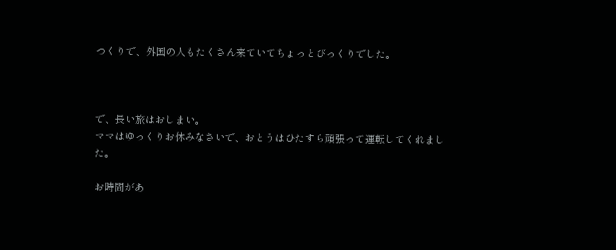つくりで、外国の人もたくさん来ていてちょっとびっくりでした。



で、長い旅はおしまい。
ママはゆっくりお休みなさいで、おとうはひたすら頑張って運転してくれました。

お時間があ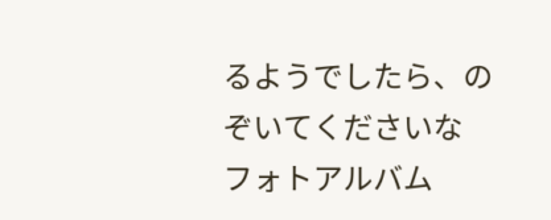るようでしたら、のぞいてくださいな  フォトアルバム